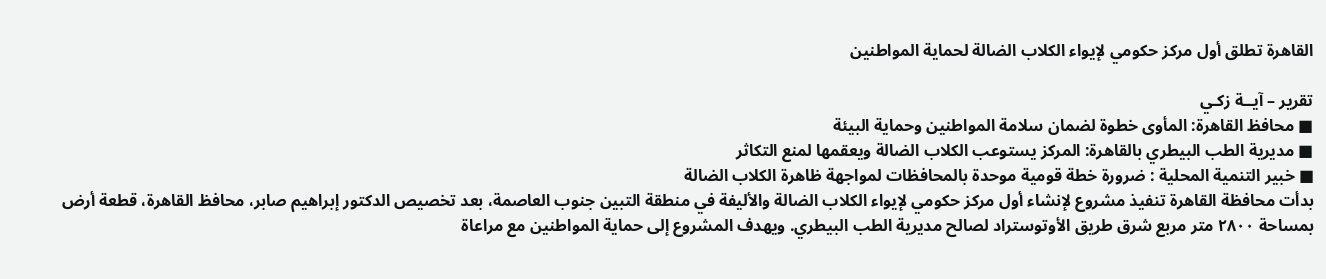القاهرة تطلق أول مركز حكومي لإيواء الكلاب الضالة لحماية المواطنين

تقرير – آيــة زكـي
■ محافظ القاهرة: المأوى خطوة لضمان سلامة المواطنين وحماية البيئة
■ مديرية الطب البيطري بالقاهرة: المركز يستوعب الكلاب الضالة ويعقمها لمنع التكاثر
■ خبير التنمية المحلية : ضرورة خطة قومية موحدة بالمحافظات لمواجهة ظاهرة الكلاب الضالة
بدأت محافظة القاهرة تنفيذ مشروع لإنشاء أول مركز حكومي لإيواء الكلاب الضالة والأليفة في منطقة التبين جنوب العاصمة، بعد تخصيص الدكتور إبراهيم صابر، محافظ القاهرة، قطعة أرض بمساحة ٢٨٠٠ متر مربع شرق طريق الأوتوستراد لصالح مديرية الطب البيطري. ويهدف المشروع إلى حماية المواطنين مع مراعاة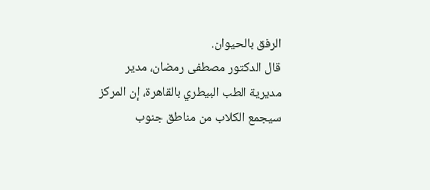الرفق بالحيوان.
قال الدكتور مصطفى رمضان، مدير مديرية الطب البيطري بالقاهرة، إن المركز سيجمع الكلاب من مناطق جنوب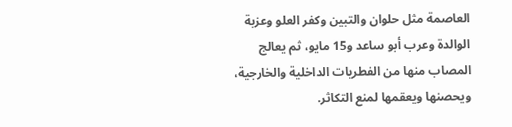العاصمة مثل حلوان والتبين وكفر العلو وعزبة الوالدة وعرب أبو ساعد و15 مايو، ثم يعالج المصاب منها من الفطريات الداخلية والخارجية، ويحصنها ويعقمها لمنع التكاثر.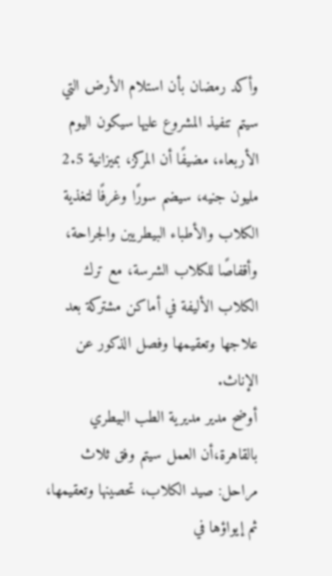وأكد رمضان بأن استلام الأرض التي سيتم تنفيذ المشروع عليها سيكون اليوم الأربعاء، مضيفًا أن المركز، بميزانية 2.5 مليون جنيه، سيضم سورًا وغرفًا لتغذية الكلاب والأطباء البيطريين والجراحة، وأقفاصًا للكلاب الشرسة، مع ترك الكلاب الأليفة في أماكن مشتركة بعد علاجها وتعقيمها وفصل الذكور عن الإناث.
أوضح مدير مديرية الطب البيطري بالقاهرة،أن العمل سيتم وفق ثلاث مراحل: صيد الكلاب، تحصينها وتعقيمها، ثم إيواؤها في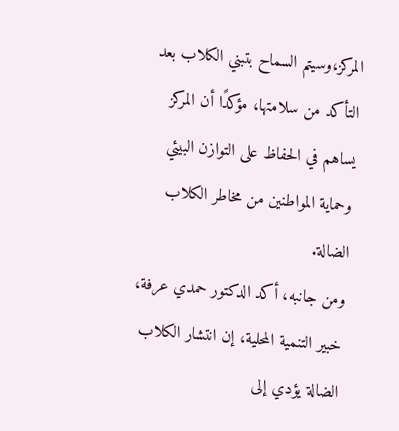المركز،وسيتم السماح بتبني الكلاب بعد التأكد من سلامتها، مؤكدًا أن المركز يساهم في الحفاظ على التوازن البيئي وحماية المواطنين من مخاطر الكلاب الضالة.
ومن جانبه، أكد الدكتور حمدي عرفة، خبير التنمية المحلية، إن انتشار الكلاب الضالة يؤدي إلى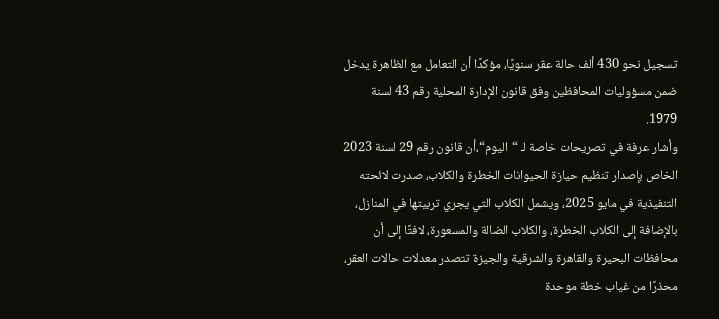تسجيل نحو 430 ألف حالة عقر سنويًا، مؤكدًا أن التعامل مع الظاهرة يدخل ضمن مسؤوليات المحافظين وفق قانون الإدارة المحلية رقم 43 لسنة 1979.
وأشار عرفة في تصريحات خاصة لـ “اليوم“،أن قانون رقم 29 لسنة 2023 الخاص بإصدار تنظيم حيازة الحيوانات الخطرة والكلاب، صدرت لائحته التنفيذية في مايو 2025، ويشمل الكلاب التي يجري تربيتها في المنازل، بالإضافة إلى الكلاب الخطرة، والكلاب الضالة والمسعورة، لافتًا إلى أن محافظات البحيرة والقاهرة والشرقية والجيزة تتصدر معدلات حالات العقر، محذرًا من غياب خطة موحدة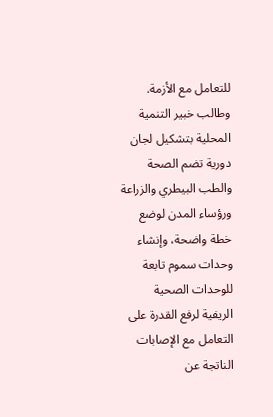للتعامل مع الأزمة.
وطالب خبير التنمية المحلية بتشكيل لجان دورية تضم الصحة والطب البيطري والزراعة ورؤساء المدن لوضع خطة واضحة، وإنشاء وحدات سموم تابعة للوحدات الصحية الريفية لرفع القدرة على التعامل مع الإصابات الناتجة عن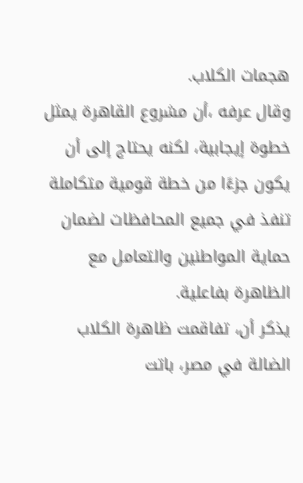هجمات الكلاب.
وقال عرفه ،أن مشروع القاهرة يمثل خطوة إيجابية، لكنه يحتاج إلى أن يكون جزءًا من خطة قومية متكاملة تنفذ في جميع المحافظات لضمان حماية المواطنين والتعامل مع الظاهرة بفاعلية.
يذكر أن، تفاقمت ظاهرة الكلاب الضالة في مصر، باتت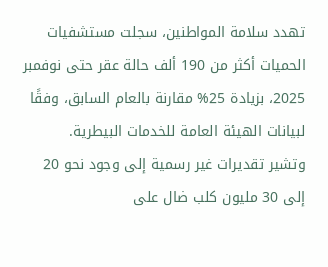تهدد سلامة المواطنين، سجلت مستشفيات الحميات أكثر من 190 ألف حالة عقر حتى نوفمبر 2025، بزيادة 25% مقارنة بالعام السابق، وفقًا لبيانات الهيئة العامة للخدمات البيطرية.
وتشير تقديرات غير رسمية إلى وجود نحو 20 إلى 30 مليون كلب ضال على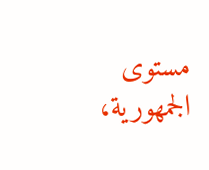مستوى الجمهورية،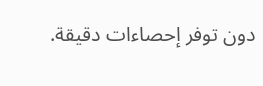دون توفر إحصاءات دقيقة.